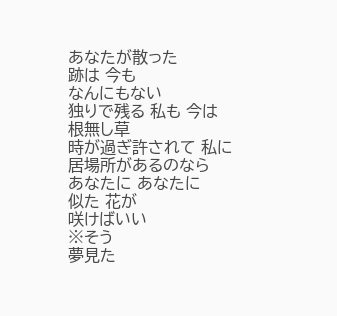あなたが散った
跡は 今も
なんにもない
独りで残る 私も 今は
根無し草
時が過ぎ許されて 私に
居場所があるのなら
あなたに あなたに
似た 花が
咲けばいい
※そう
夢見た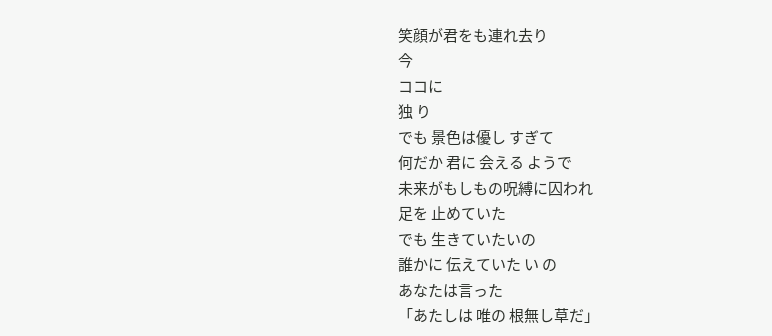笑顔が君をも連れ去り
今
ココに
独 り
でも 景色は優し すぎて
何だか 君に 会える ようで
未来がもしもの呪縛に囚われ
足を 止めていた
でも 生きていたいの
誰かに 伝えていた い の
あなたは言った
「あたしは 唯の 根無し草だ」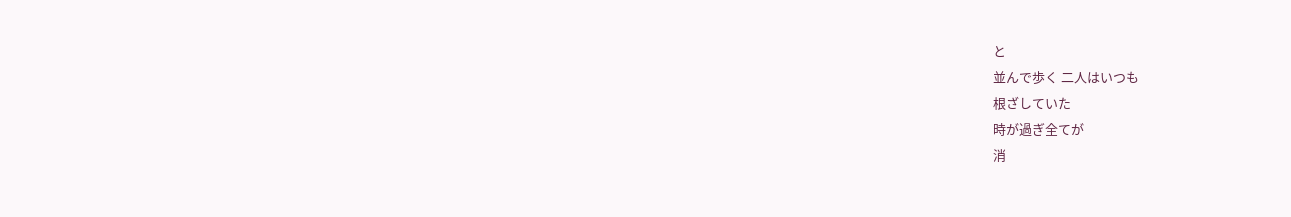と
並んで歩く 二人はいつも
根ざしていた
時が過ぎ全てが
消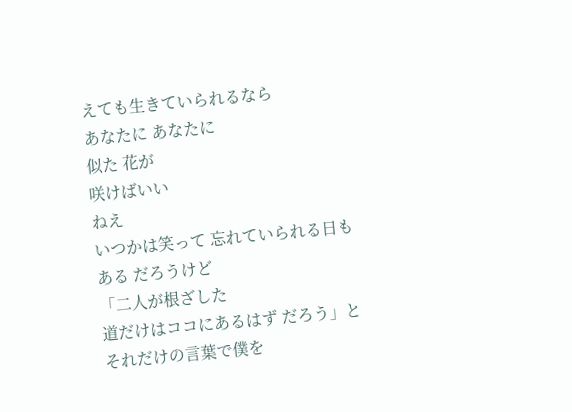えても生きていられるなら
あなたに あなたに
似た 花が
咲けばいい
ねえ
いつかは笑って 忘れていられる日も
ある だろうけど
「二人が根ざした
道だけはココにあるはず だろう」と
それだけの言葉で僕を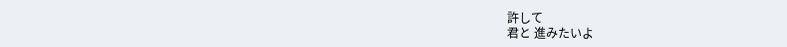許して
君と 進みたいよ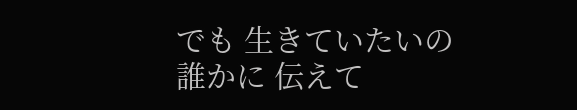でも 生きていたいの
誰かに 伝えて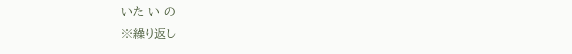いた い の
※繰り返し